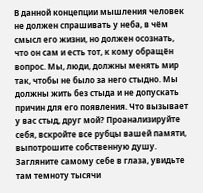В данной концепции мышления человек не должен спрашивать у неба, в чём смысл его жизни, но должен осознать, что он сам и есть тот, к кому обращён вопрос. Мы, люди, должны менять мир так, чтобы не было за него стыдно. Мы должны жить без стыда и не допускать причин для его появления. Что вызывает у вас стыд, друг мой? Проанализируйте себя, вскройте все рубцы вашей памяти, выпотрошите собственную душу. Загляните самому себе в глаза, увидьте там темноту тысячи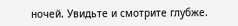ночей. Увидьте и смотрите глубже.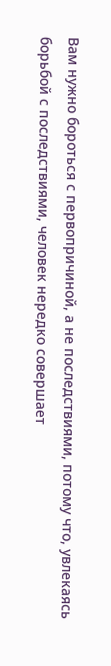Вам нужно бороться с первопричиной, а не последствиями, потому что, увлекаясь борьбой с последствиями, человек нередко совершает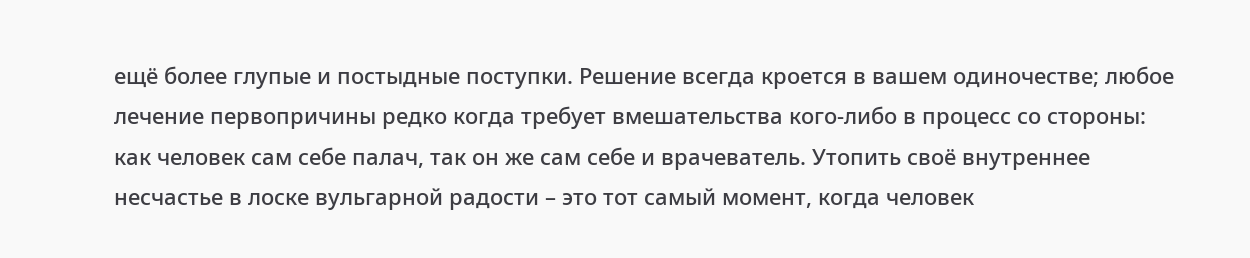ещё более глупые и постыдные поступки. Решение всегда кроется в вашем одиночестве; любое лечение первопричины редко когда требует вмешательства кого-либо в процесс со стороны: как человек сам себе палач, так он же сам себе и врачеватель. Утопить своё внутреннее несчастье в лоске вульгарной радости – это тот самый момент, когда человек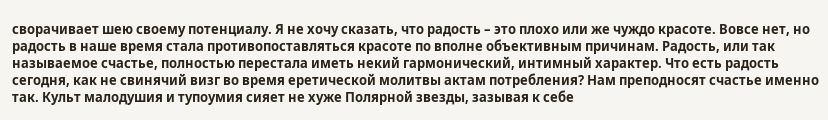сворачивает шею своему потенциалу. Я не хочу сказать, что радость – это плохо или же чуждо красоте. Вовсе нет, но радость в наше время стала противопоставляться красоте по вполне объективным причинам. Радость, или так называемое счастье, полностью перестала иметь некий гармонический, интимный характер. Что есть радость сегодня, как не свинячий визг во время еретической молитвы актам потребления? Нам преподносят счастье именно так. Культ малодушия и тупоумия сияет не хуже Полярной звезды, зазывая к себе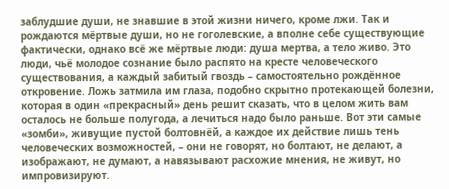заблудшие души, не знавшие в этой жизни ничего, кроме лжи. Так и рождаются мёртвые души, но не гоголевские, а вполне себе существующие фактически, однако всё же мёртвые люди: душа мертва, а тело живо. Это люди, чьё молодое сознание было распято на кресте человеческого существования, а каждый забитый гвоздь – самостоятельно рождённое откровение. Ложь затмила им глаза, подобно скрытно протекающей болезни, которая в один «прекрасный» день решит сказать, что в целом жить вам осталось не больше полугода, а лечиться надо было раньше. Вот эти самые «зомби», живущие пустой болтовнёй, а каждое их действие лишь тень человеческих возможностей, – они не говорят, но болтают, не делают, а изображают, не думают, а навязывают расхожие мнения, не живут, но импровизируют.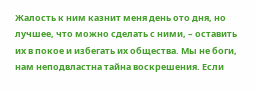Жалость к ним казнит меня день ото дня, но лучшее, что можно сделать с ними, – оставить их в покое и избегать их общества. Мы не боги, нам неподвластна тайна воскрешения. Если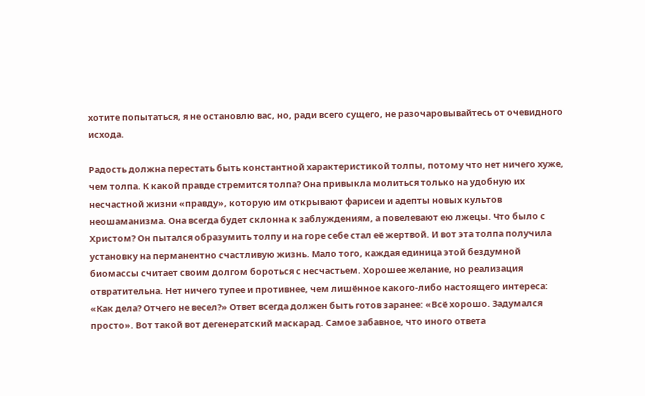хотите попытаться, я не остановлю вас, но, ради всего сущего, не разочаровывайтесь от очевидного исхода.

Радость должна перестать быть константной характеристикой толпы, потому что нет ничего хуже, чем толпа. К какой правде стремится толпа? Она привыкла молиться только на удобную их несчастной жизни «правду», которую им открывают фарисеи и адепты новых культов неошаманизма. Она всегда будет склонна к заблуждениям, а повелевают ею лжецы. Что было с Христом? Он пытался образумить толпу и на горе себе стал её жертвой. И вот эта толпа получила установку на перманентно счастливую жизнь. Мало того, каждая единица этой бездумной биомассы считает своим долгом бороться с несчастьем. Хорошее желание, но реализация отвратительна. Нет ничего тупее и противнее, чем лишённое какого-либо настоящего интереса: «Как дела? Отчего не весел?» Ответ всегда должен быть готов заранее: «Всё хорошо. Задумался просто». Вот такой вот дегенератский маскарад. Самое забавное, что иного ответа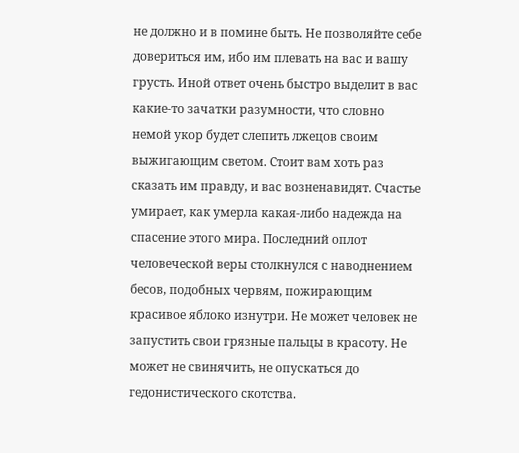не должно и в помине быть. Не позволяйте себе довериться им, ибо им плевать на вас и вашу грусть. Иной ответ очень быстро выделит в вас какие-то зачатки разумности, что словно немой укор будет слепить лжецов своим выжигающим светом. Стоит вам хоть раз сказать им правду, и вас возненавидят. Счастье умирает, как умерла какая-либо надежда на спасение этого мира. Последний оплот человеческой веры столкнулся с наводнением бесов, подобных червям, пожирающим красивое яблоко изнутри. Не может человек не запустить свои грязные пальцы в красоту. Не может не свинячить, не опускаться до гедонистического скотства.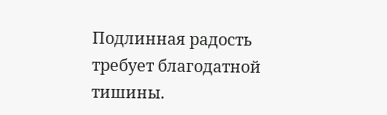Подлинная радость требует благодатной тишины.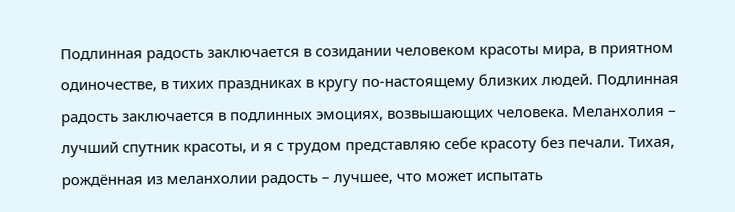Подлинная радость заключается в созидании человеком красоты мира, в приятном одиночестве, в тихих праздниках в кругу по-настоящему близких людей. Подлинная радость заключается в подлинных эмоциях, возвышающих человека. Меланхолия – лучший спутник красоты, и я с трудом представляю себе красоту без печали. Тихая, рождённая из меланхолии радость – лучшее, что может испытать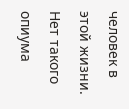человек в этой жизни. Нет такого опиума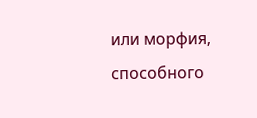или морфия, способного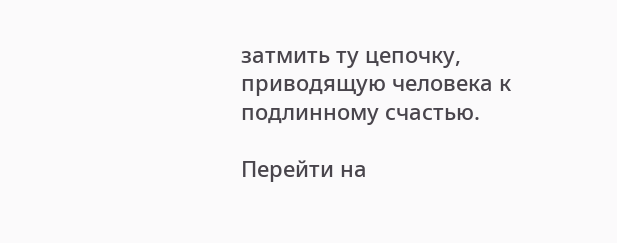затмить ту цепочку, приводящую человека к подлинному счастью.

Перейти на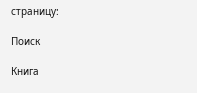страницу:

Поиск

Книга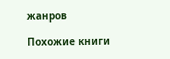жанров

Похожие книги